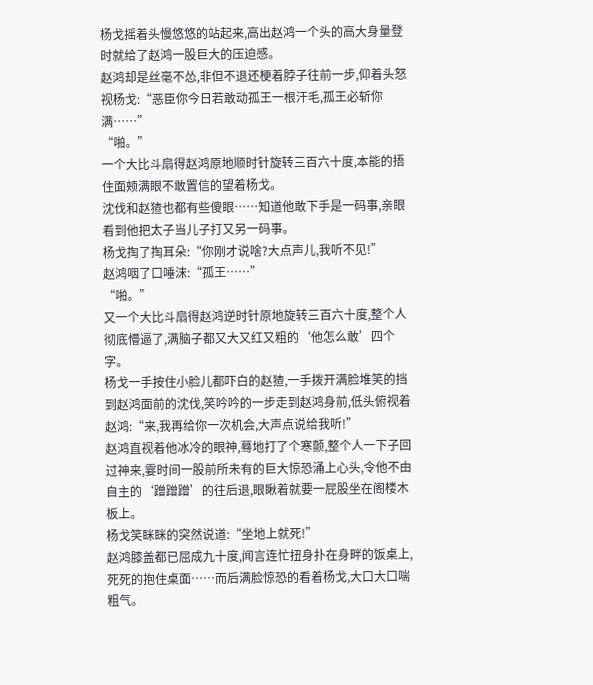杨戈摇着头慢悠悠的站起来,高出赵鸿一个头的高大身量登时就给了赵鸿一股巨大的压迫感。
赵鸿却是丝毫不怂,非但不退还梗着脖子往前一步,仰着头怒视杨戈:“恶臣你今日若敢动孤王一根汗毛,孤王必斩你满……”
“啪。”
一个大比斗扇得赵鸿原地顺时针旋转三百六十度,本能的捂住面颊满眼不敢置信的望着杨戈。
沈伐和赵猹也都有些傻眼……知道他敢下手是一码事,亲眼看到他把太子当儿子打又另一码事。
杨戈掏了掏耳朵:“你刚才说啥?大点声儿,我听不见!”
赵鸿咽了口唾沫:“孤王……”
“啪。”
又一个大比斗扇得赵鸿逆时针原地旋转三百六十度,整个人彻底懵逼了,满脑子都又大又红又粗的‘他怎么敢’四个字。
杨戈一手按住小脸儿都吓白的赵猹,一手拨开满脸堆笑的挡到赵鸿面前的沈伐,笑吟吟的一步走到赵鸿身前,低头俯视着赵鸿:“来,我再给你一次机会,大声点说给我听!”
赵鸿直视着他冰冷的眼神,蓦地打了个寒颤,整个人一下子回过神来,霎时间一股前所未有的巨大惊恐涌上心头,令他不由自主的‘蹭蹭蹭’的往后退,眼瞅着就要一屁股坐在阁楼木板上。
杨戈笑眯眯的突然说道:“坐地上就死!”
赵鸿膝盖都已屈成九十度,闻言连忙扭身扑在身畔的饭桌上,死死的抱住桌面……而后满脸惊恐的看着杨戈,大口大口喘粗气。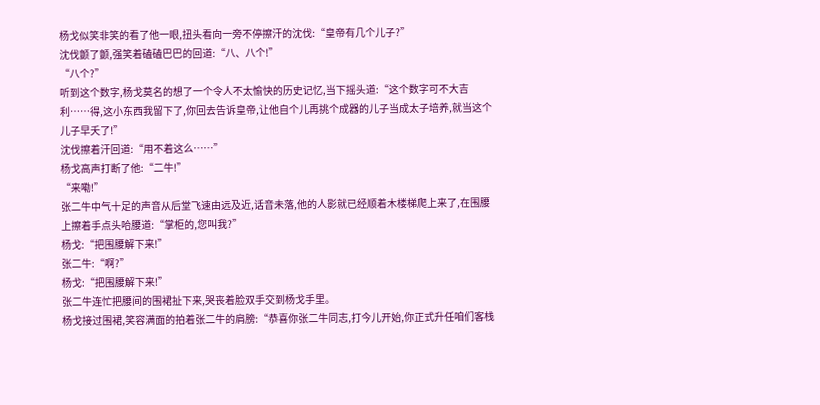杨戈似笑非笑的看了他一眼,扭头看向一旁不停擦汗的沈伐:“皇帝有几个儿子?”
沈伐颤了颤,强笑着磕磕巴巴的回道:“八、八个!”
“八个?”
听到这个数字,杨戈莫名的想了一个令人不太愉快的历史记忆,当下摇头道:“这个数字可不大吉利……得,这小东西我留下了,你回去告诉皇帝,让他自个儿再挑个成器的儿子当成太子培养,就当这个儿子早夭了!”
沈伐擦着汗回道:“用不着这么……”
杨戈高声打断了他:“二牛!”
“来嘞!”
张二牛中气十足的声音从后堂飞速由远及近,话音未落,他的人影就已经顺着木楼梯爬上来了,在围腰上擦着手点头哈腰道:“掌柜的,您叫我?”
杨戈:“把围腰解下来!”
张二牛:“啊?”
杨戈:“把围腰解下来!”
张二牛连忙把腰间的围裙扯下来,哭丧着脸双手交到杨戈手里。
杨戈接过围裙,笑容满面的拍着张二牛的肩膀:“恭喜你张二牛同志,打今儿开始,你正式升任咱们客栈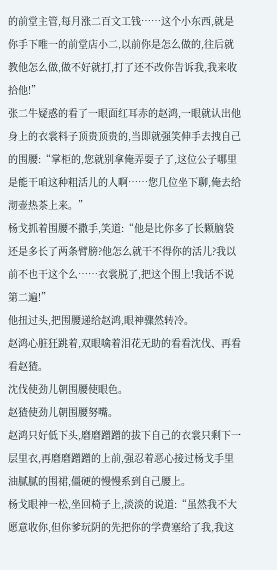的前堂主管,每月涨二百文工钱……这个小东西,就是你手下唯一的前堂店小二,以前你是怎么做的,往后就教他怎么做,做不好就打,打了还不改你告诉我,我来收拾他!”
张二牛疑惑的看了一眼面红耳赤的赵鸿,一眼就认出他身上的衣裳料子顶贵顶贵的,当即就强笑伸手去拽自己的围腰:“掌柜的,您就别拿俺弄耍子了,这位公子哪里是能干咱这种粗活儿的人啊……您几位坐下聊,俺去给沏壶热茶上来。”
杨戈抓着围腰不撒手,笑道:“他是比你多了长颗脑袋还是多长了两条臂膀?他怎么就干不得你的活儿?我以前不也干这个么……衣裳脱了,把这个围上!我话不说第二遍!”
他扭过头,把围腰递给赵鸿,眼神骤然转冷。
赵鸿心脏狂跳着,双眼噙着泪花无助的看看沈伐、再看看赵猹。
沈伐使劲儿朝围腰使眼色。
赵猹使劲儿朝围腰努嘴。
赵鸿只好低下头,磨磨蹭蹭的拔下自己的衣裳只剩下一层里衣,再磨磨蹭蹭的上前,强忍着恶心接过杨戈手里油腻腻的围裙,僵硬的慢慢系到自己腰上。
杨戈眼神一松,坐回椅子上,淡淡的说道:“虽然我不大愿意收你,但你爹玩阴的先把你的学费塞给了我,我这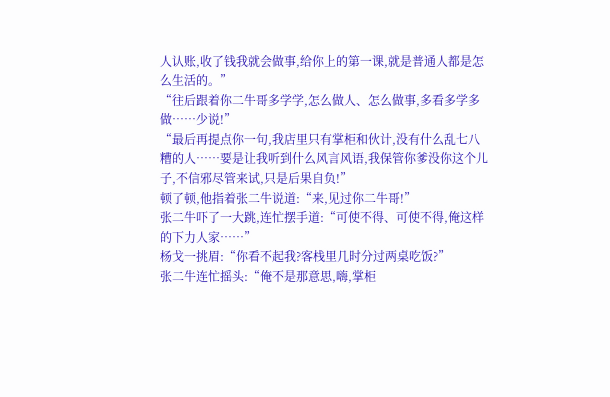人认账,收了钱我就会做事,给你上的第一课,就是普通人都是怎么生活的。”
“往后跟着你二牛哥多学学,怎么做人、怎么做事,多看多学多做……少说!”
“最后再提点你一句,我店里只有掌柜和伙计,没有什么乱七八糟的人……要是让我听到什么风言风语,我保管你爹没你这个儿子,不信邪尽管来试,只是后果自负!”
顿了顿,他指着张二牛说道:“来,见过你二牛哥!”
张二牛吓了一大跳,连忙摆手道:“可使不得、可使不得,俺这样的下力人家……”
杨戈一挑眉:“你看不起我?客栈里几时分过两桌吃饭?”
张二牛连忙摇头:“俺不是那意思,嗨,掌柜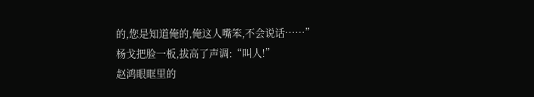的,您是知道俺的,俺这人嘴笨,不会说话……”
杨戈把脸一板,拔高了声调:“叫人!”
赵鸿眼眶里的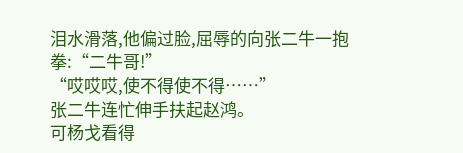泪水滑落,他偏过脸,屈辱的向张二牛一抱拳:“二牛哥!”
“哎哎哎,使不得使不得……”
张二牛连忙伸手扶起赵鸿。
可杨戈看得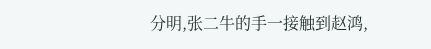分明,张二牛的手一接触到赵鸿,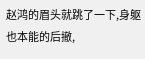赵鸿的眉头就跳了一下,身躯也本能的后撤,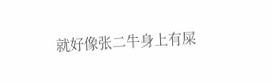就好像张二牛身上有屎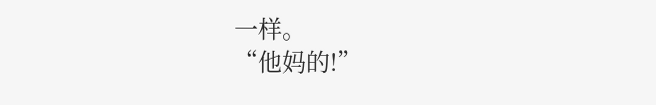一样。
“他妈的!”